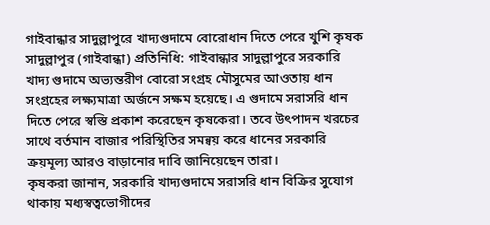গাইবান্ধার সাদুল্লাপুরে খাদ্যগুদামে বোরোধান দিতে পেরে খুশি কৃষক
সাদুল্লাপুর (গাইবান্ধা) প্রতিনিধি: গাইবান্ধার সাদুল্লাপুরে সরকারি খাদ্য গুদামে অভ্যন্তরীণ বোরো সংগ্রহ মৌসুমের আওতায় ধান সংগ্রহের লক্ষ্যমাত্রা অর্জনে সক্ষম হয়েছে। এ গুদামে সরাসরি ধান দিতে পেরে স্বস্তি প্রকাশ করেছেন কৃষকেরা। তবে উৎপাদন খরচের সাথে বর্তমান বাজার পরিস্থিতির সমন্বয় করে ধানের সরকারি ক্রয়মূল্য আরও বাড়ানোর দাবি জানিয়েছেন তারা।
কৃষকরা জানান, সরকারি খাদ্যগুদামে সরাসরি ধান বিক্রির সুযোগ থাকায় মধ্যস্বত্বভোগীদের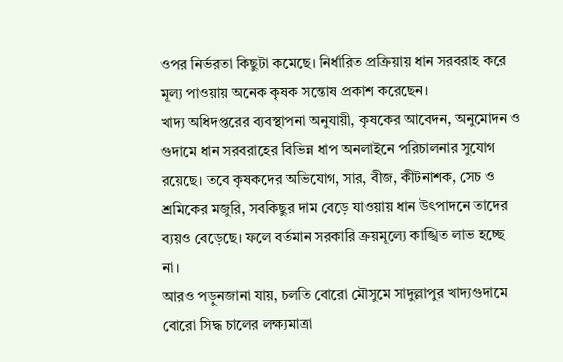ওপর নির্ভরতা কিছুটা কমেছে। নির্ধারিত প্রক্রিয়ায় ধান সরবরাহ করে মূল্য পাওয়ায় অনেক কৃষক সন্তোষ প্রকাশ করেছেন।
খাদ্য অধিদপ্তরের ব্যবস্থাপনা অনুযায়ী, কৃষকের আবেদন, অনুমোদন ও গুদামে ধান সরবরাহের বিভিন্ন ধাপ অনলাইনে পরিচালনার সুযোগ রয়েছে। তবে কৃষকদের অভিযোগ, সার, বীজ, কীটনাশক, সেচ ও শ্রমিকের মজুরি, সবকিছুর দাম বেড়ে যাওয়ায় ধান উৎপাদনে তাদের ব্যয়ও বেড়েছে। ফলে বর্তমান সরকারি ক্রয়মূল্যে কাঙ্খিত লাভ হচ্ছে না।
আরও পড়ুনজানা যায়, চলতি বোরো মৌসুমে সাদুল্লাপুর খাদ্যগুদামে বোরো সিদ্ধ চালের লক্ষ্যমাত্রা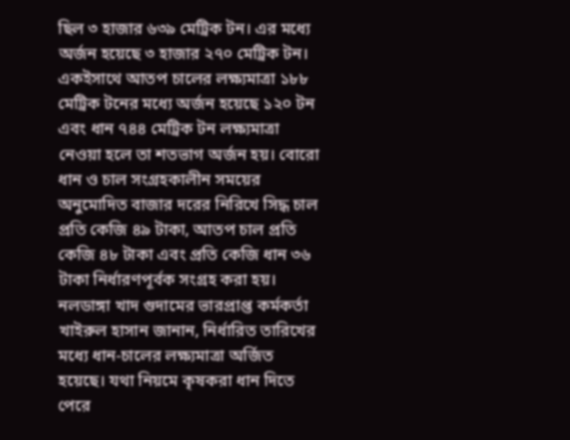ছিল ৩ হাজার ৬৩৯ মেট্রিক টন। এর মধ্যে অর্জন হয়েছে ৩ হাজার ২৭০ মেট্রিক টন। একইসাথে আতপ চালের লক্ষ্যমাত্রা ১৮৮ মেট্রিক টনের মধ্যে অর্জন হয়েছে ১২০ টন এবং ধান ৭৪৪ মেট্রিক টন লক্ষ্যমাত্রা নেওয়া হলে তা শতভাগ অর্জন হয়। বোরো ধান ও চাল সংগ্রহকালীন সময়ের অনুমোদিত বাজার দরের নিরিখে সিদ্ধ চাল প্রতি কেজি ৪৯ টাকা, আতপ চাল প্রতি কেজি ৪৮ টাকা এবং প্রতি কেজি ধান ৩৬ টাকা নির্ধারণপূর্বক সংগ্রহ করা হয়।
নলডাঙ্গা খাদ গুদামের ভারপ্রাপ্ত কর্মকর্তা খাইরুল হাসান জানান, নির্ধারিত তারিখের মধ্যে ধান-চালের লক্ষ্যমাত্রা অর্জিত হয়েছে। যথা নিয়মে কৃষকরা ধান দিতে পেরে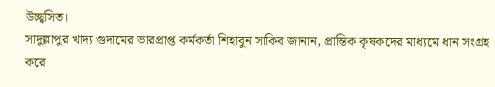উচ্ছ্বসিত।
সাদুল্লাপুর খাদ্য গুদামের ভারপ্রাপ্ত কর্মকর্তা শিহাবুন সাকিব জানান, প্রান্তিক কৃষকদের মাধ্যমে ধান সংগ্রহ করে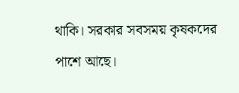থাকি। সরকার সবসময় কৃষকদের পাশে আছে।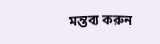মন্তব্য করুন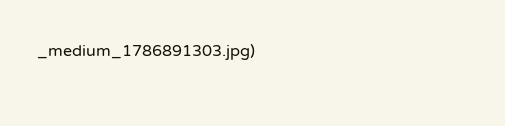_medium_1786891303.jpg)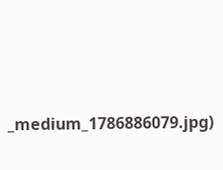_medium_1786886079.jpg)